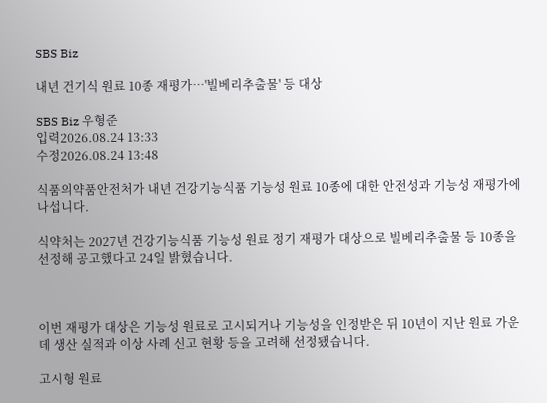SBS Biz

내년 건기식 원료 10종 재평가…'빌베리추출물' 등 대상

SBS Biz 우형준
입력2026.08.24 13:33
수정2026.08.24 13:48

식품의약품안전처가 내년 건강기능식품 기능성 원료 10종에 대한 안전성과 기능성 재평가에 나섭니다.

식약처는 2027년 건강기능식품 기능성 원료 정기 재평가 대상으로 빌베리추출물 등 10종을 선정해 공고했다고 24일 밝혔습니다.



이번 재평가 대상은 기능성 원료로 고시되거나 기능성을 인정받은 뒤 10년이 지난 원료 가운데 생산 실적과 이상 사례 신고 현황 등을 고려해 선정됐습니다.

고시형 원료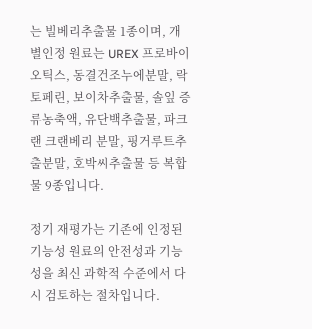는 빌베리추출물 1종이며, 개별인정 원료는 UREX 프로바이오틱스, 동결건조누에분말, 락토페린, 보이차추출물, 솔잎 증류농축액, 유단백추출물, 파크랜 크랜베리 분말, 핑거루트추출분말, 호박씨추출물 등 복합물 9종입니다.

정기 재평가는 기존에 인정된 기능성 원료의 안전성과 기능성을 최신 과학적 수준에서 다시 검토하는 절차입니다.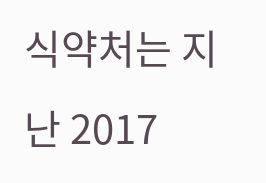식약처는 지난 2017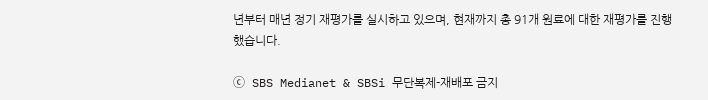년부터 매년 정기 재평가를 실시하고 있으며, 현재까지 총 91개 원료에 대한 재평가를 진행했습니다.

ⓒ SBS Medianet & SBSi 무단복제-재배포 금지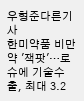우형준다른기사
한미약품 비만약 '잭팟'…로슈에 기술수출, 최대 3.2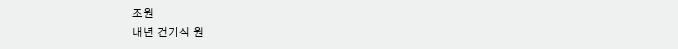조원
내년 건기식 원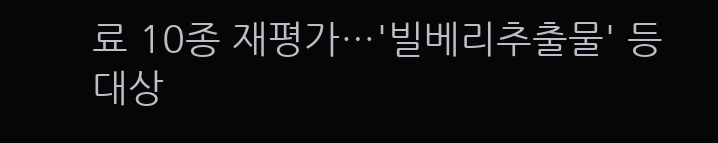료 10종 재평가…'빌베리추출물' 등 대상